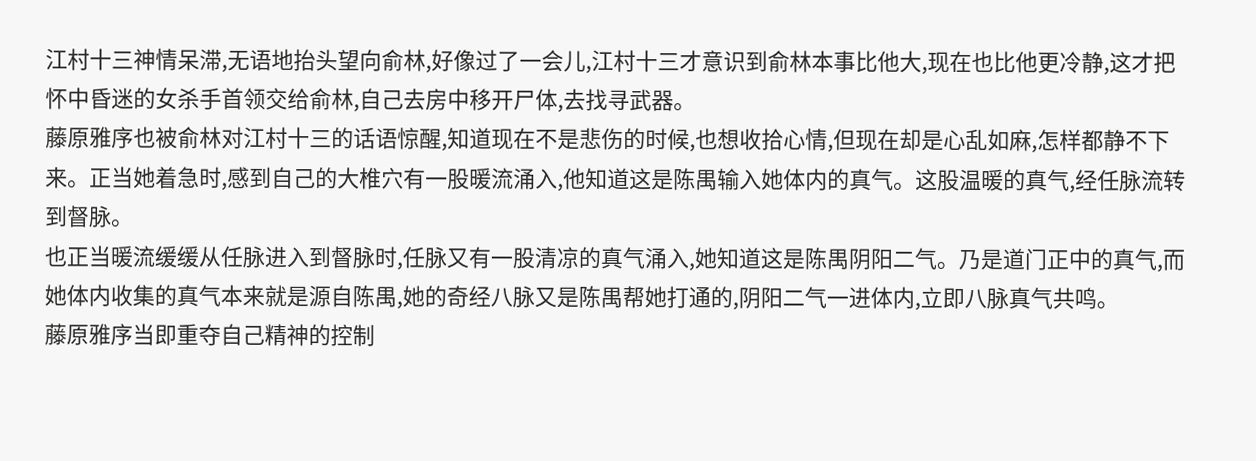江村十三神情呆滞,无语地抬头望向俞林,好像过了一会儿,江村十三才意识到俞林本事比他大,现在也比他更冷静,这才把怀中昏迷的女杀手首领交给俞林,自己去房中移开尸体,去找寻武器。
藤原雅序也被俞林对江村十三的话语惊醒,知道现在不是悲伤的时候,也想收拾心情,但现在却是心乱如麻,怎样都静不下来。正当她着急时,感到自己的大椎穴有一股暖流涌入,他知道这是陈禺输入她体内的真气。这股温暖的真气,经任脉流转到督脉。
也正当暖流缓缓从任脉进入到督脉时,任脉又有一股清凉的真气涌入,她知道这是陈禺阴阳二气。乃是道门正中的真气,而她体内收集的真气本来就是源自陈禺,她的奇经八脉又是陈禺帮她打通的,阴阳二气一进体内,立即八脉真气共鸣。
藤原雅序当即重夺自己精神的控制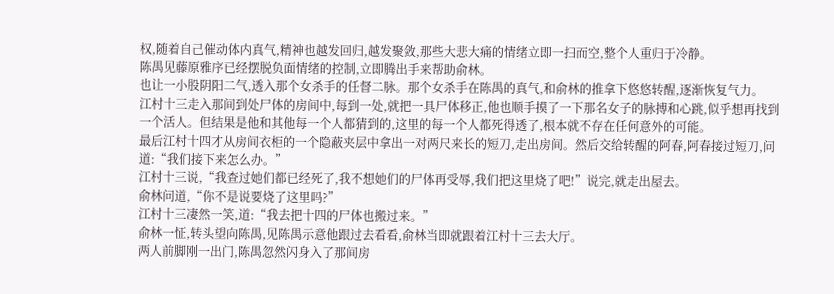权,随着自己催动体内真气,精神也越发回归,越发聚敛,那些大悲大痛的情绪立即一扫而空,整个人重归于冷静。
陈禺见藤原雅序已经摆脱负面情绪的控制,立即腾出手来帮助俞林。
也让一小股阴阳二气,透入那个女杀手的任督二脉。那个女杀手在陈禺的真气,和俞林的推拿下悠悠转醒,逐渐恢复气力。
江村十三走入那间到处尸体的房间中,每到一处,就把一具尸体移正,他也顺手摸了一下那名女子的脉搏和心跳,似乎想再找到一个活人。但结果是他和其他每一个人都猜到的,这里的每一个人都死得透了,根本就不存在任何意外的可能。
最后江村十四才从房间衣柜的一个隐蔽夹层中拿出一对两尺来长的短刀,走出房间。然后交给转醒的阿春,阿春接过短刀,问道:“我们接下来怎么办。”
江村十三说,“我查过她们都已经死了,我不想她们的尸体再受辱,我们把这里烧了吧!”说完,就走出屋去。
俞林问道,“你不是说要烧了这里吗?”
江村十三凄然一笑,道:“我去把十四的尸体也搬过来。”
俞林一怔,转头望向陈禺,见陈禺示意他跟过去看看,俞林当即就跟着江村十三去大厅。
两人前脚刚一出门,陈禺忽然闪身入了那间房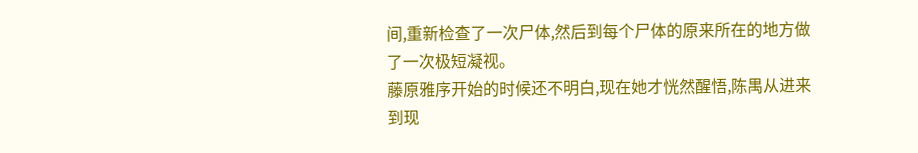间,重新检查了一次尸体,然后到每个尸体的原来所在的地方做了一次极短凝视。
藤原雅序开始的时候还不明白,现在她才恍然醒悟,陈禺从进来到现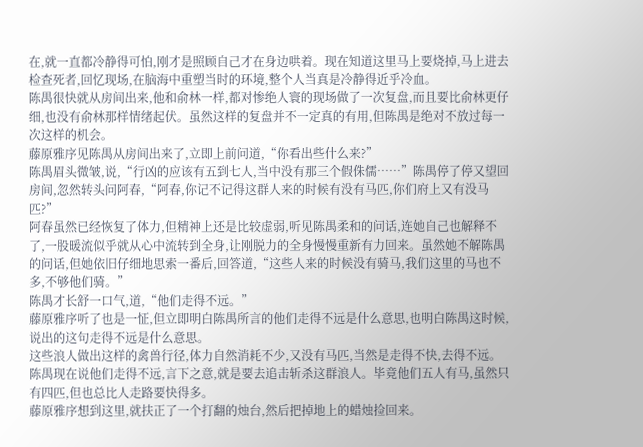在,就一直都冷静得可怕,刚才是照顾自己才在身边哄着。现在知道这里马上要烧掉,马上进去检查死者,回忆现场,在脑海中重塑当时的环境,整个人当真是冷静得近乎冷血。
陈禺很快就从房间出来,他和俞林一样,都对惨绝人寰的现场做了一次复盘,而且要比俞林更仔细,也没有俞林那样情绪起伏。虽然这样的复盘并不一定真的有用,但陈禺是绝对不放过每一次这样的机会。
藤原雅序见陈禺从房间出来了,立即上前问道,“你看出些什么来?”
陈禺眉头微皱,说,“行凶的应该有五到七人,当中没有那三个假侏儒……”陈禺停了停又望回房间,忽然转头问阿春,“阿春,你记不记得这群人来的时候有没有马匹,你们府上又有没马匹?”
阿春虽然已经恢复了体力,但精神上还是比较虚弱,听见陈禺柔和的问话,连她自己也解释不了,一股暖流似乎就从心中流转到全身,让刚脱力的全身慢慢重新有力回来。虽然她不解陈禺的问话,但她依旧仔细地思索一番后,回答道,“这些人来的时候没有骑马,我们这里的马也不多,不够他们骑。”
陈禺才长舒一口气,道,“他们走得不远。”
藤原雅序听了也是一怔,但立即明白陈禺所言的他们走得不远是什么意思,也明白陈禺这时候,说出的这句走得不远是什么意思。
这些浪人做出这样的禽兽行径,体力自然消耗不少,又没有马匹,当然是走得不快,去得不远。陈禺现在说他们走得不远,言下之意,就是要去追击斩杀这群浪人。毕竟他们五人有马,虽然只有四匹,但也总比人走路要快得多。
藤原雅序想到这里,就扶正了一个打翻的烛台,然后把掉地上的蜡烛捡回来。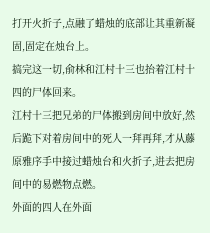打开火折子,点融了蜡烛的底部让其重新凝固,固定在烛台上。
搞完这一切,俞林和江村十三也抬着江村十四的尸体回来。
江村十三把兄弟的尸体搬到房间中放好,然后跪下对着房间中的死人一拜再拜,才从藤原雅序手中接过蜡烛台和火折子,进去把房间中的易燃物点燃。
外面的四人在外面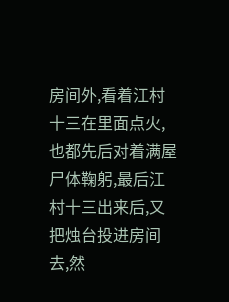房间外,看着江村十三在里面点火,也都先后对着满屋尸体鞠躬,最后江村十三出来后,又把烛台投进房间去,然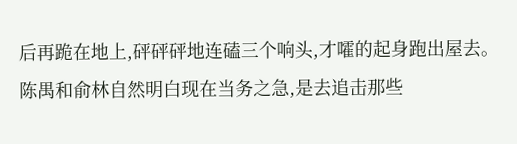后再跪在地上,砰砰砰地连磕三个响头,才嚯的起身跑出屋去。
陈禺和俞林自然明白现在当务之急,是去追击那些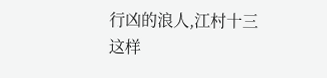行凶的浪人,江村十三这样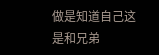做是知道自己这是和兄弟